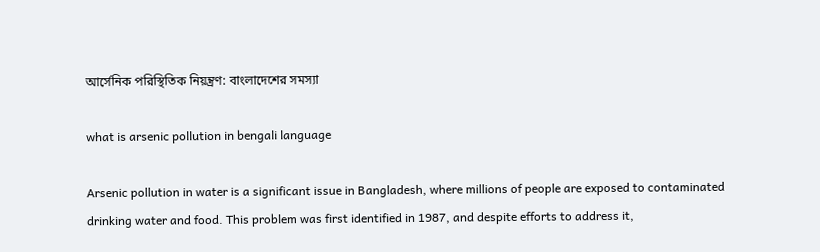আর্সেনিক পরিস্থিতিক নিয়ন্ত্রণ: বাংলাদেশের সমস্যা

what is arsenic pollution in bengali language

Arsenic pollution in water is a significant issue in Bangladesh, where millions of people are exposed to contaminated drinking water and food. This problem was first identified in 1987, and despite efforts to address it,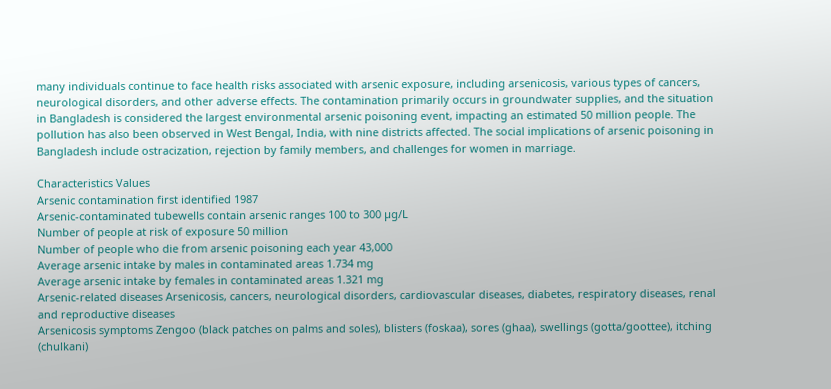many individuals continue to face health risks associated with arsenic exposure, including arsenicosis, various types of cancers, neurological disorders, and other adverse effects. The contamination primarily occurs in groundwater supplies, and the situation in Bangladesh is considered the largest environmental arsenic poisoning event, impacting an estimated 50 million people. The pollution has also been observed in West Bengal, India, with nine districts affected. The social implications of arsenic poisoning in Bangladesh include ostracization, rejection by family members, and challenges for women in marriage.

Characteristics Values
Arsenic contamination first identified 1987
Arsenic-contaminated tubewells contain arsenic ranges 100 to 300 µg/L
Number of people at risk of exposure 50 million
Number of people who die from arsenic poisoning each year 43,000
Average arsenic intake by males in contaminated areas 1.734 mg
Average arsenic intake by females in contaminated areas 1.321 mg
Arsenic-related diseases Arsenicosis, cancers, neurological disorders, cardiovascular diseases, diabetes, respiratory diseases, renal and reproductive diseases
Arsenicosis symptoms Zengoo (black patches on palms and soles), blisters (foskaa), sores (ghaa), swellings (gotta/goottee), itching (chulkani)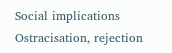Social implications Ostracisation, rejection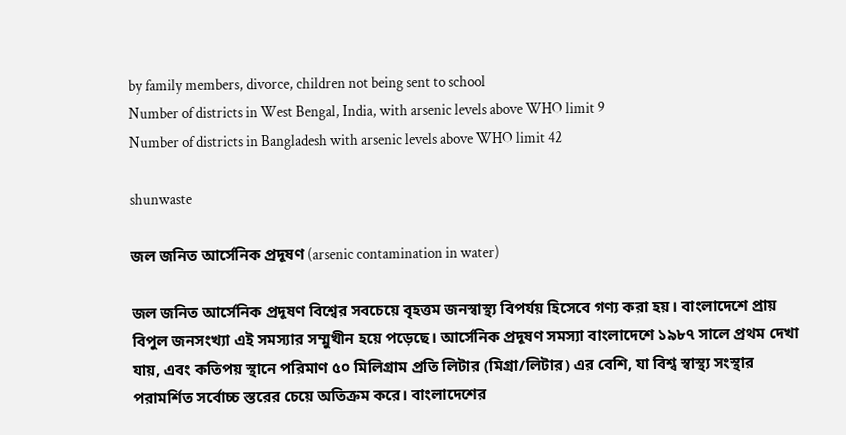by family members, divorce, children not being sent to school
Number of districts in West Bengal, India, with arsenic levels above WHO limit 9
Number of districts in Bangladesh with arsenic levels above WHO limit 42

shunwaste

জল জনিত আর্সেনিক প্রদূষণ (arsenic contamination in water)

জল জনিত আর্সেনিক প্রদূষণ বিশ্বের সবচেয়ে বৃহত্তম জনস্বাস্থ্য বিপর্যয় হিসেবে গণ্য করা হয়। বাংলাদেশে প্রায় বিপুল জনসংখ্যা এই সমস্যার সম্মুখীন হয়ে পড়েছে। আর্সেনিক প্রদূষণ সমস্যা বাংলাদেশে ১৯৮৭ সালে প্রথম দেখা যায়, এবং কতিপয় স্থানে পরিমাণ ৫০ মিলিগ্রাম প্রতি লিটার (মিগ্রা/লিটার) এর বেশি, যা বিশ্ব স্বাস্থ্য সংস্থার পরামর্শিত সর্বোচ্চ স্তরের চেয়ে অতিক্রম করে। বাংলাদেশের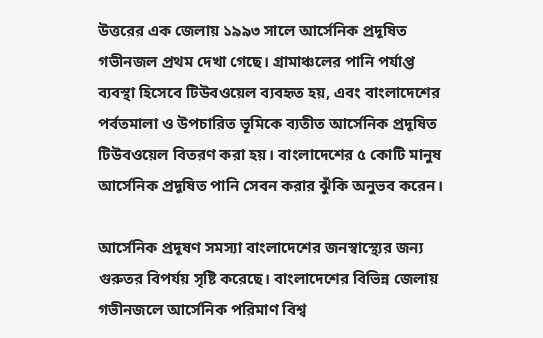উত্তরের এক জেলায় ১৯৯৩ সালে আর্সেনিক প্রদূষিত গভীনজল প্রথম দেখা গেছে। গ্রামাঞ্চলের পানি পর্যাপ্ত ব্যবস্থা হিসেবে টিউবওয়েল ব্যবহৃত হয়, এবং বাংলাদেশের পর্বতমালা ও উপচারিত ভূমিকে ব্যতীত আর্সেনিক প্রদূষিত টিউবওয়েল বিতরণ করা হয়। বাংলাদেশের ৫ কোটি মানুষ আর্সেনিক প্রদূষিত পানি সেবন করার ঝুঁকি অনুভব করেন।

আর্সেনিক প্রদূষণ সমস্যা বাংলাদেশের জনস্বাস্থ্যের জন্য গুরুতর বিপর্যয় সৃষ্টি করেছে। বাংলাদেশের বিভিন্ন জেলায় গভীনজলে আর্সেনিক পরিমাণ বিশ্ব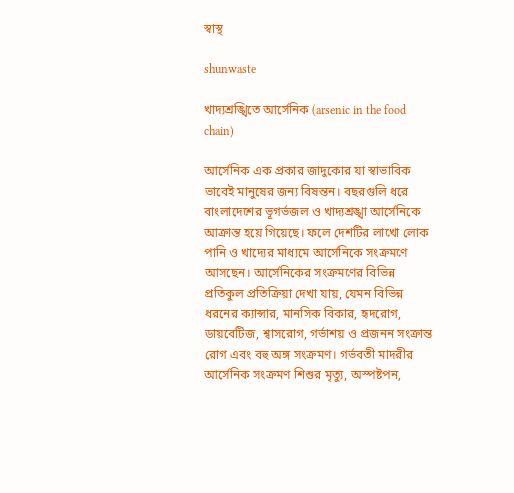স্বাস্থ

shunwaste

খাদ্যশ্রঙ্খিতে আর্সেনিক (arsenic in the food chain)

আর্সেনিক এক প্রকার জাদুকোর যা স্বাভাবিক ভাবেই মানুষের জন্য বিষন্তন। বছরগুলি ধরে বাংলাদেশের ভূগর্ভজল ও খাদ্যশ্রঙ্খা আর্সেনিকে আক্রান্ত হয়ে গিয়েছে। ফলে দেশটির লাখো লোক পানি ও খাদ্যের মাধ্যমে আর্সেনিকে সংক্রমণে আসছেন। আর্সেনিকের সংক্রমণের বিভিন্ন প্রতিকুল প্রতিক্রিয়া দেখা যায়, যেমন বিভিন্ন ধরনের ক্যান্সার, মানসিক বিকার, হৃদরোগ, ডায়বেটিজ, শ্বাসরোগ, গর্ভাশয় ও প্রজনন সংক্রান্ত রোগ এবং বহু অঙ্গ সংক্রমণ। গর্ভবতী মাদরীর আর্সেনিক সংক্রমণ শিশুর মৃত্যু, অস্পষ্টপন,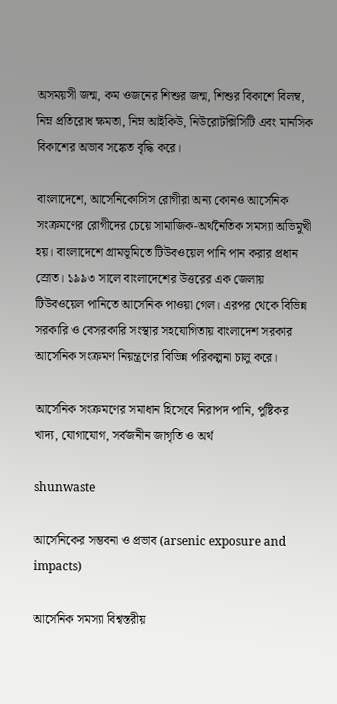অসময়সী জন্ম, কম ওজনের শিশুর জন্ম, শিশুর বিকাশে বিলম্ব, নিম্ন প্রতিরোধ ক্ষমতা, নিম্ন আইকিউ, নিউরোটক্সিসিটি এবং মানসিক বিকাশের অভাব সঙ্কেত বৃদ্ধি করে।

বাংলাদেশে, আর্সেনিকোসিস রোগীরা অন্য কোনও আর্সেনিক সংক্রমণের রোগীদের চেয়ে সামাজিক-অর্থনৈতিক সমস্যা অভিমুখী হয়। বাংলাদেশে গ্রামভূমিতে টিউবওয়েল পানি পান করার প্রধান স্রোত। ১৯৯৩ সালে বাংলাদেশের উত্তরের এক জেলায় টিউবওয়েল পানিতে আর্সেনিক পাওয়া গেল। এরপর থেকে বিভিন্ন সরকারি ও বেসরকারি সংস্থার সহযোগিতায় বাংলাদেশ সরকার আর্সেনিক সংক্রমণ নিয়ন্ত্রণের বিভিন্ন পরিকল্পনা চালু করে।

আর্সেনিক সংক্রমণের সমাধান হিসেবে নিরাপদ পানি, পুষ্টিকর খাদ্য, যোগাযোগ, সর্বজনীন জাগৃতি ও অর্থ

shunwaste

আর্সেনিকের সম্ভবনা ও প্রভাব (arsenic exposure and impacts)

আর্সেনিক সমস্যা বিশ্বস্তরীয়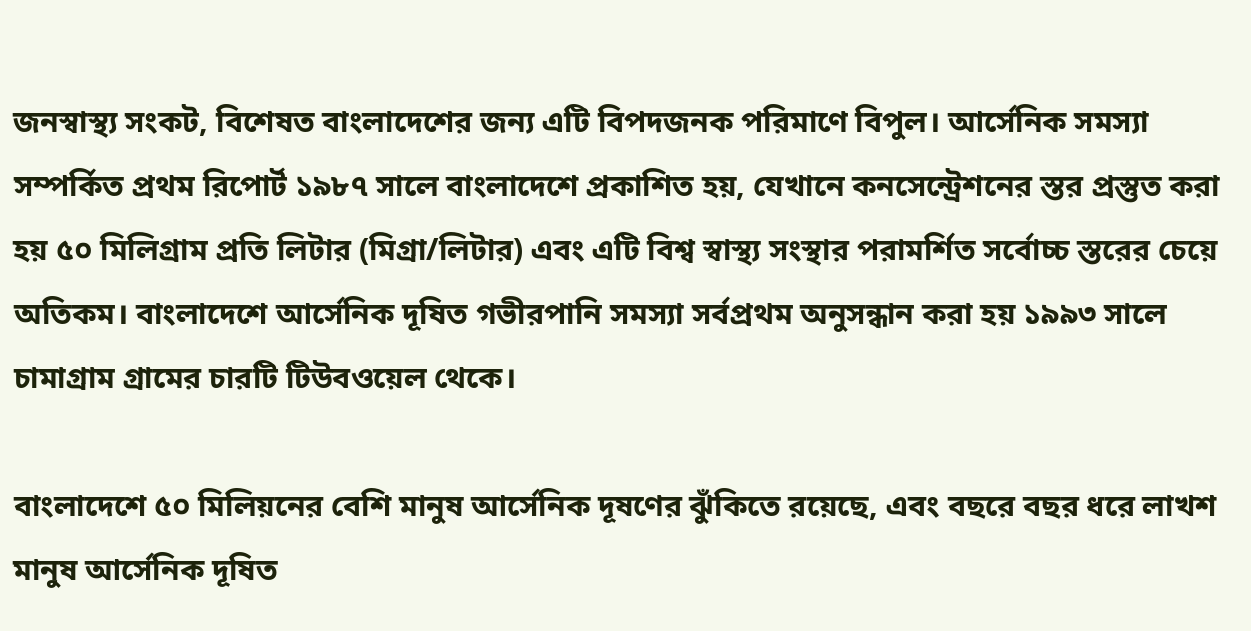জনস্বাস্থ্য সংকট, বিশেষত বাংলাদেশের জন্য এটি বিপদজনক পরিমাণে বিপুল। আর্সেনিক সমস্যা সম্পর্কিত প্রথম রিপোর্ট ১৯৮৭ সালে বাংলাদেশে প্রকাশিত হয়, যেখানে কনসেন্ট্রেশনের স্তর প্রস্তুত করা হয় ৫০ মিলিগ্রাম প্রতি লিটার (মিগ্রা/লিটার) এবং এটি বিশ্ব স্বাস্থ্য সংস্থার পরামর্শিত সর্বোচ্চ স্তরের চেয়ে অতিকম। বাংলাদেশে আর্সেনিক দূষিত গভীরপানি সমস্যা সর্বপ্রথম অনুসন্ধান করা হয় ১৯৯৩ সালে চামাগ্রাম গ্রামের চারটি টিউবওয়েল থেকে।

বাংলাদেশে ৫০ মিলিয়নের বেশি মানুষ আর্সেনিক দূষণের ঝুঁকিতে রয়েছে, এবং বছরে বছর ধরে লাখশ মানুষ আর্সেনিক দূষিত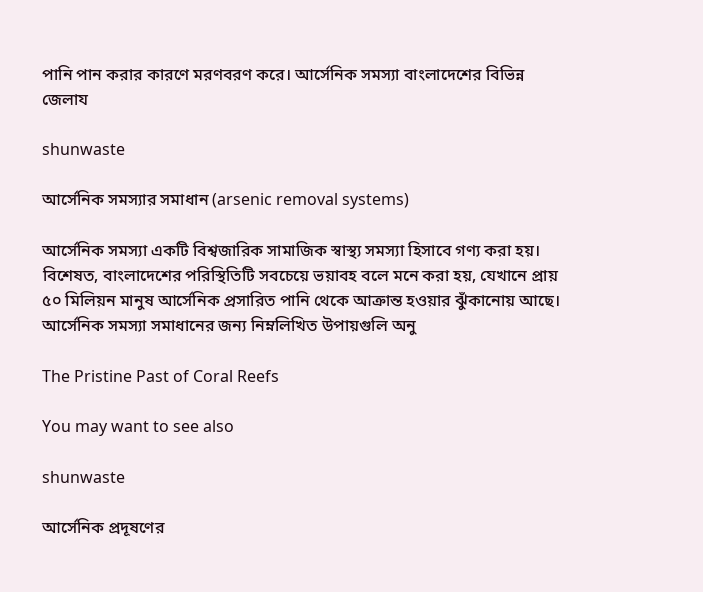পানি পান করার কারণে মরণবরণ করে। আর্সেনিক সমস্যা বাংলাদেশের বিভিন্ন জেলায

shunwaste

আর্সেনিক সমস্যার সমাধান (arsenic removal systems)

আর্সেনিক সমস্যা একটি বিশ্বজারিক সামাজিক স্বাস্থ্য সমস্যা হিসাবে গণ্য করা হয়। বিশেষত, বাংলাদেশের পরিস্থিতিটি সবচেয়ে ভয়াবহ বলে মনে করা হয়, যেখানে প্রায় ৫০ মিলিয়ন মানুষ আর্সেনিক প্রসারিত পানি থেকে আক্রান্ত হওয়ার ঝুঁকানোয় আছে। আর্সেনিক সমস্যা সমাধানের জন্য নিম্নলিখিত উপায়গুলি অনু

The Pristine Past of Coral Reefs

You may want to see also

shunwaste

আর্সেনিক প্রদূষণের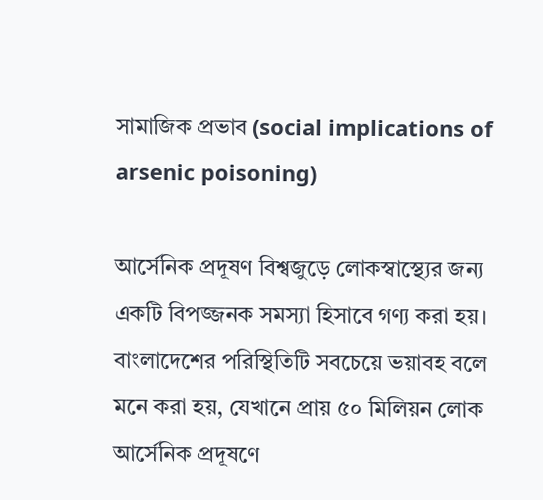সামাজিক প্রভাব (social implications of arsenic poisoning)

আর্সেনিক প্রদূষণ বিশ্বজুড়ে লোকস্বাস্থ্যের জন্য একটি বিপজ্জনক সমস্যা হিসাবে গণ্য করা হয়। বাংলাদেশের পরিস্থিতিটি সবচেয়ে ভয়াবহ বলে মনে করা হয়, যেখানে প্রায় ৫০ মিলিয়ন লোক আর্সেনিক প্রদূষণে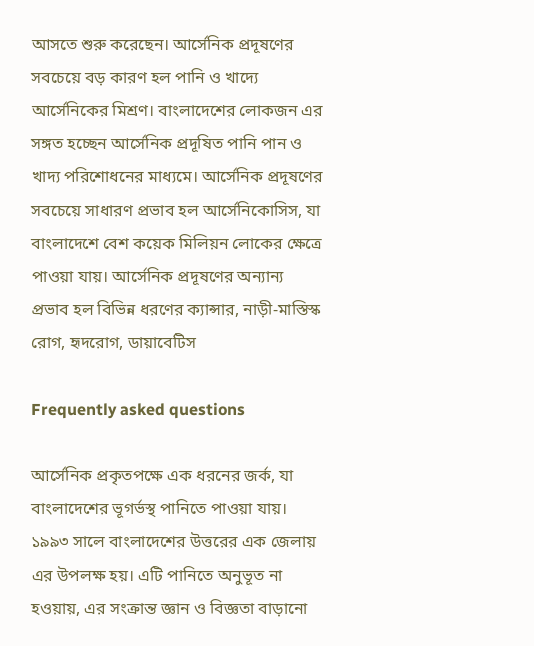আসতে শুরু করেছেন। আর্সেনিক প্রদূষণের সবচেয়ে বড় কারণ হল পানি ও খাদ্যে আর্সেনিকের মিশ্রণ। বাংলাদেশের লোকজন এর সঙ্গত হচ্ছেন আর্সেনিক প্রদূষিত পানি পান ও খাদ্য পরিশোধনের মাধ্যমে। আর্সেনিক প্রদূষণের সবচেয়ে সাধারণ প্রভাব হল আর্সেনিকোসিস, যা বাংলাদেশে বেশ কয়েক মিলিয়ন লোকের ক্ষেত্রে পাওয়া যায়। আর্সেনিক প্রদূষণের অন্যান্য প্রভাব হল বিভিন্ন ধরণের ক্যান্সার, নাড়ী-মাস্তিস্ক রোগ, হৃদরোগ, ডায়াবেটিস

Frequently asked questions

আর্সেনিক প্রকৃতপক্ষে এক ধরনের জর্ক, যা বাংলাদেশের ভূগর্ভস্থ পানিতে পাওয়া যায়। ১৯৯৩ সালে বাংলাদেশের উত্তরের এক জেলায় এর উপলক্ষ হয়। এটি পানিতে অনুভূত না হওয়ায়, এর সংক্রান্ত জ্ঞান ও বিজ্ঞতা বাড়ানো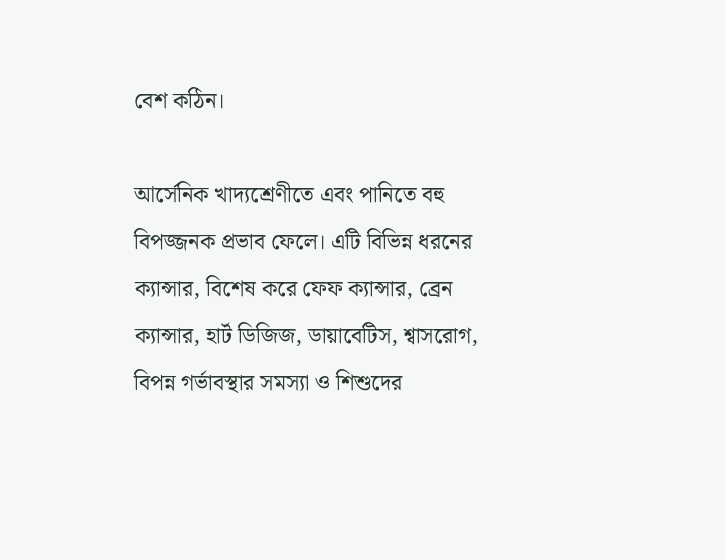বেশ কঠিন।

আর্সেনিক খাদ্যশ্রেণীতে এবং পানিতে বহু বিপজ্জনক প্রভাব ফেলে। এটি বিভিন্ন ধরনের ক্যান্সার, বিশেষ করে ফেফ ক্যান্সার, ব্রেন ক্যান্সার, হার্ট ডিজিজ, ডায়াবেটিস, শ্বাসরোগ, বিপন্ন গর্ভাবস্থার সমস্যা ও শিশুদের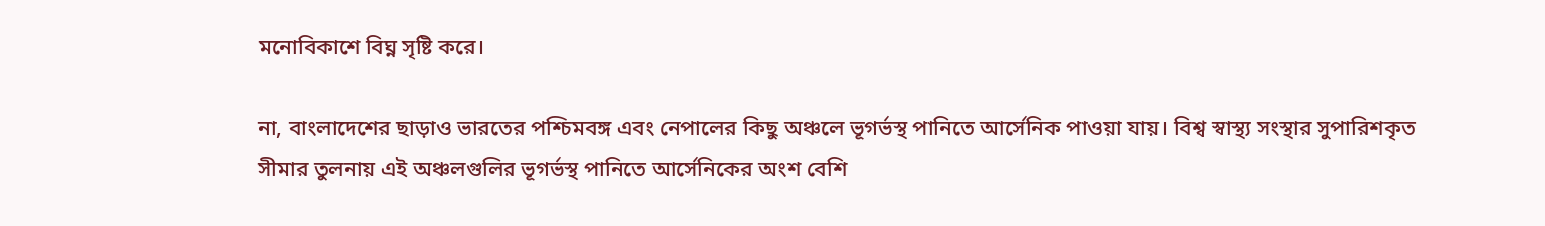মনোবিকাশে বিঘ্ন সৃষ্টি করে।

না, বাংলাদেশের ছাড়াও ভারতের পশ্চিমবঙ্গ এবং নেপালের কিছু অঞ্চলে ভূগর্ভস্থ পানিতে আর্সেনিক পাওয়া যায়। বিশ্ব স্বাস্থ্য সংস্থার সুপারিশকৃত সীমার তুলনায় এই অঞ্চলগুলির ভূগর্ভস্থ পানিতে আর্সেনিকের অংশ বেশি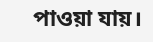পাওয়া যায়।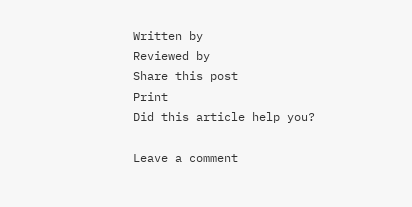Written by
Reviewed by
Share this post
Print
Did this article help you?

Leave a comment